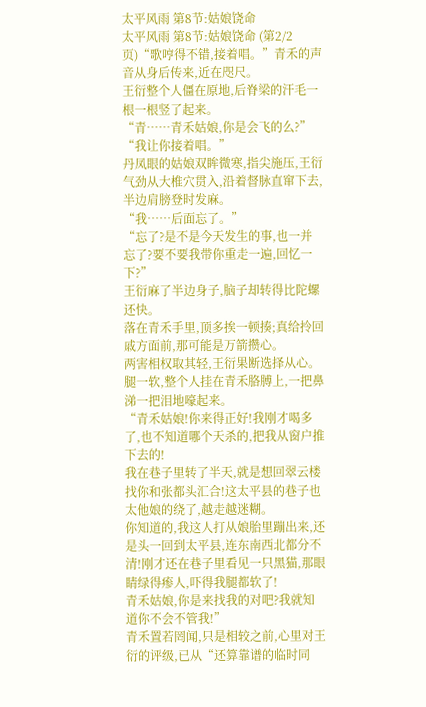太平风雨 第8节:姑娘饶命
太平风雨 第8节:姑娘饶命 (第2/2页)“歌哼得不错,接着唱。”青禾的声音从身后传来,近在咫尺。
王衍整个人僵在原地,后脊梁的汗毛一根一根竖了起来。
“青……青禾姑娘,你是会飞的么?”
“我让你接着唱。”
丹凤眼的姑娘双眸微寒,指尖施压,王衍气劲从大椎穴贯入,沿着督脉直窜下去,半边肩膀登时发麻。
“我……后面忘了。”
“忘了?是不是今天发生的事,也一并忘了?要不要我带你重走一遍,回忆一下?”
王衍麻了半边身子,脑子却转得比陀螺还快。
落在青禾手里,顶多挨一顿揍;真给拎回戚方面前,那可能是万箭攒心。
两害相权取其轻,王衍果断选择从心。
腿一软,整个人挂在青禾胳膊上,一把鼻涕一把泪地嚎起来。
“青禾姑娘!你来得正好!我刚才喝多了,也不知道哪个天杀的,把我从窗户推下去的!
我在巷子里转了半天,就是想回翠云楼找你和张都头汇合!这太平县的巷子也太他娘的绕了,越走越迷糊。
你知道的,我这人打从娘胎里蹦出来,还是头一回到太平县,连东南西北都分不清!刚才还在巷子里看见一只黑猫,那眼睛绿得瘆人,吓得我腿都软了!
青禾姑娘,你是来找我的对吧?我就知道你不会不管我!”
青禾置若罔闻,只是相较之前,心里对王衍的评级,已从“还算靠谱的临时同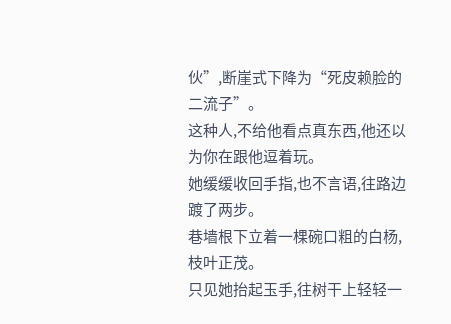伙”,断崖式下降为“死皮赖脸的二流子”。
这种人,不给他看点真东西,他还以为你在跟他逗着玩。
她缓缓收回手指,也不言语,往路边踱了两步。
巷墙根下立着一棵碗口粗的白杨,枝叶正茂。
只见她抬起玉手,往树干上轻轻一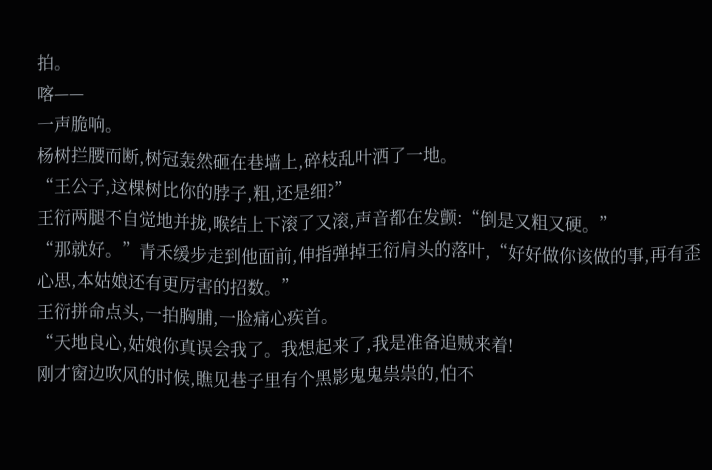拍。
喀——
一声脆响。
杨树拦腰而断,树冠轰然砸在巷墙上,碎枝乱叶洒了一地。
“王公子,这棵树比你的脖子,粗,还是细?”
王衍两腿不自觉地并拢,喉结上下滚了又滚,声音都在发颤:“倒是又粗又硬。”
“那就好。”青禾缓步走到他面前,伸指弹掉王衍肩头的落叶,“好好做你该做的事,再有歪心思,本姑娘还有更厉害的招数。”
王衍拼命点头,一拍胸脯,一脸痛心疾首。
“天地良心,姑娘你真误会我了。我想起来了,我是准备追贼来着!
刚才窗边吹风的时候,瞧见巷子里有个黑影鬼鬼祟祟的,怕不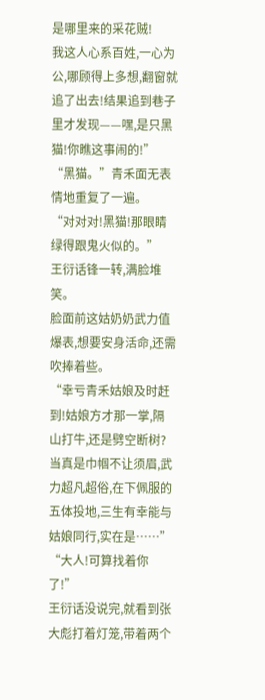是哪里来的采花贼!
我这人心系百姓,一心为公,哪顾得上多想,翻窗就追了出去!结果追到巷子里才发现——嘿,是只黑猫!你瞧这事闹的!”
“黑猫。”青禾面无表情地重复了一遍。
“对对对!黑猫!那眼睛绿得跟鬼火似的。”
王衍话锋一转,满脸堆笑。
脸面前这姑奶奶武力值爆表,想要安身活命,还需吹捧着些。
“幸亏青禾姑娘及时赶到!姑娘方才那一掌,隔山打牛,还是劈空断树?当真是巾帼不让须眉,武力超凡超俗,在下佩服的五体投地,三生有幸能与姑娘同行,实在是……”
“大人!可算找着你了!”
王衍话没说完,就看到张大彪打着灯笼,带着两个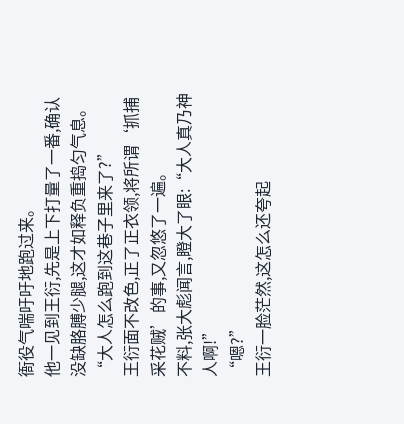衙役气喘吁吁地跑过来。
他一见到王衍,先是上下打量了一番,确认没缺胳膊少腿,这才如释负重捣匀气息。
“大人怎么跑到这巷子里来了?”
王衍面不改色,正了正衣领,将所谓‘抓捕采花贼’的事,又忽悠了一遍。
不料,张大彪闻言,瞪大了眼:“大人真乃神人啊!”
“嗯?”
王衍一脸茫然,这怎么还夸起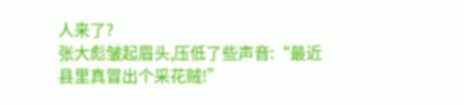人来了?
张大彪皱起眉头,压低了些声音:“最近县里真冒出个采花贼!”